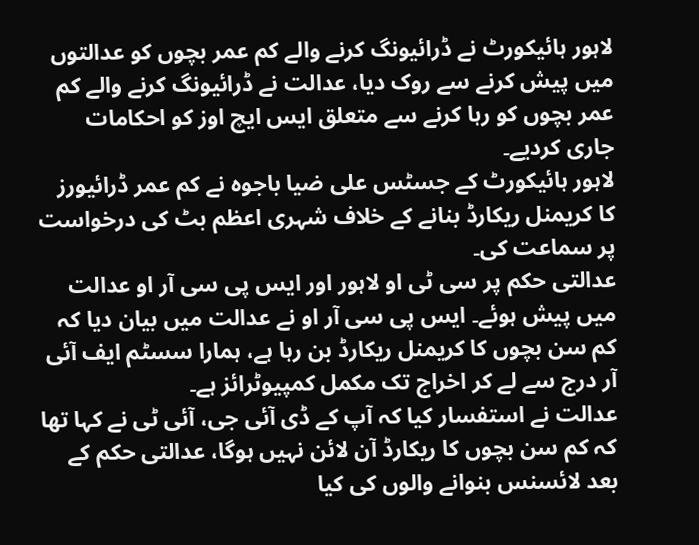لاہور ہائیکورٹ نے ڈرائیونگ کرنے والے کم عمر بچوں کو عدالتوں میں پیش کرنے سے روک دیا، عدالت نے ڈرائیونگ کرنے والے کم عمر بچوں کو رہا کرنے سے متعلق ایس ایچ اوز کو احکامات جاری کردیے۔
لاہور ہائیکورٹ کے جسٹس علی ضیا باجوہ نے کم عمر ڈرائیورز کا کریمنل ریکارڈ بنانے کے خلاف شہری اعظم بٹ کی درخواست پر سماعت کی۔
عدالتی حکم پر سی ٹی او لاہور اور ایس پی سی آر او عدالت میں پیش ہوئے۔ ایس پی سی آر او نے عدالت میں بیان دیا کہ کم سن بچوں کا کریمنل ریکارڈ بن رہا ہے، ہمارا سسٹم ایف آئی آر درج سے لے کر اخراج تک مکمل کمپیوٹرائز ہے۔
عدالت نے استفسار کیا کہ آپ کے ڈی آئی جی، آئی ٹی نے کہا تھا کہ کم سن بچوں کا ریکارڈ آن لائن نہیں ہوگا، عدالتی حکم کے بعد لائسنس بنوانے والوں کی کیا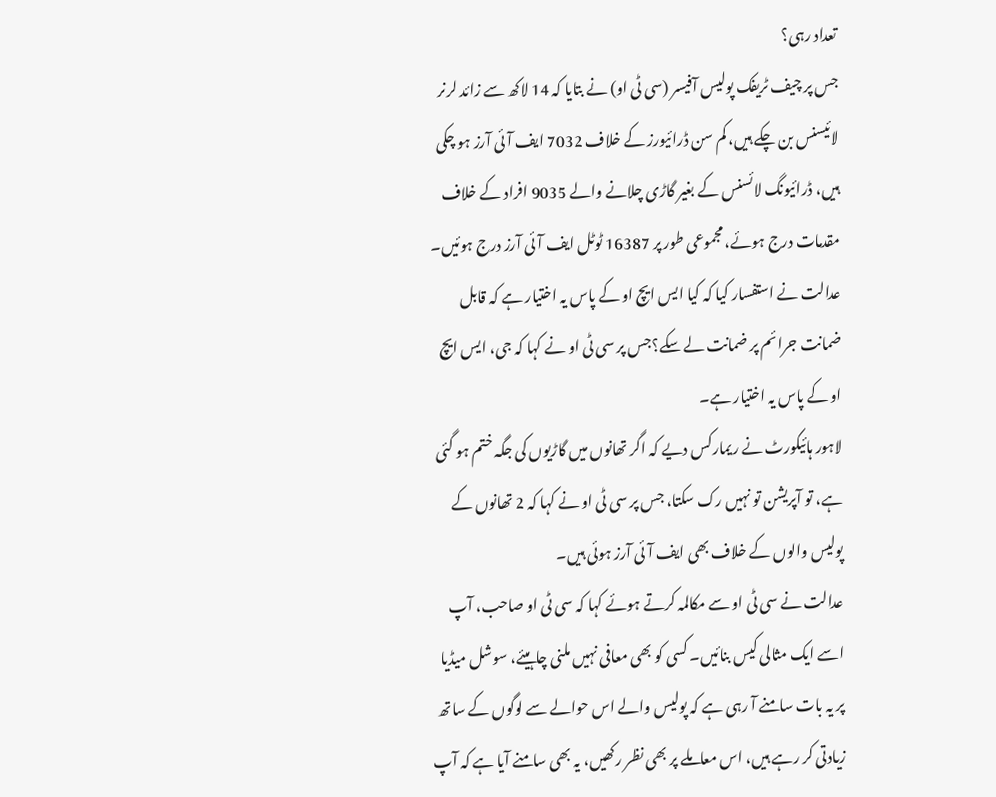تعداد رہی؟
جس پر چیف ٹریفک پولیس آفیسر (سی ٹی او) نے بتایا کہ 14 لاکھ سے زائد لرنر لائیسنس بن چکے ہیں، کم سن ڈرائیورز کے خلاف 7032 ایف آئی آرز ہو چکی ہیں، ڈرائیونگ لائسنس کے بغیر گاڑی چلانے والے 9035 افراد کے خلاف مقدمات درج ہوئے، مجموعی طور پر 16387 ٹوٹل ایف آئی آرز درج ہوئیں۔
عدالت نے استفسار کیا کہ کیا ایس ایچ او کے پاس یہ اختیار ہے کہ قابل ضمانت جرائم پر ضمانت لے سکے؟جس پر سی ٹی او نے کہا کہ جی، ایس ایچ او کے پاس یہ اختیار ہے۔
لاہور ہائیکورٹ نے ریمارکس دیے کہ اگر تھانوں میں گاڑیوں کی جگہ ختم ہو گئی ہے، تو آپریشن تو نہیں رک سکتا، جس پر سی ٹی او نے کہا کہ 2 تھانوں کے پولیس والوں کے خلاف بھی ایف آئی آرز ہوئی ہیں۔
عدالت نے سی ٹی او سے مکالمہ کرتے ہوئے کہا کہ سی ٹی او صاحب، آپ اسے ایک مثالی کیس بنائیں۔ کسی کو بھی معافی نہیں ملنی چاہیئے، سوشل میڈیا پر یہ بات سامنے آ رہی ہے کہ پولیس والے اس حوالے سے لوگوں کے ساتھ زیادتی کر رہے ہیں، اس معاملے پر بھی نظر رکھیں، یہ بھی سامنے آیا ہے کہ آپ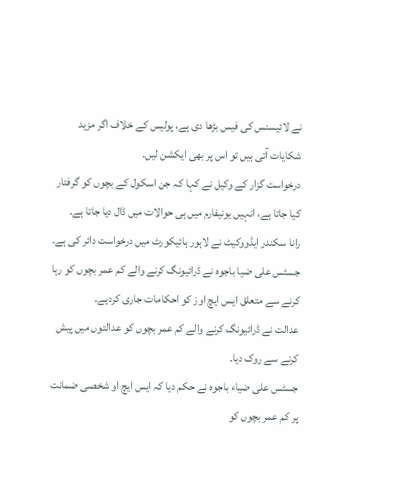نے لائیسنس کی فیس بڑھا دی ہے، پولیس کے خلاف اگر مزید شکایات آتی ہیں تو اس پر بھی ایکشن لیں۔
درخواست گزار کے وکیل نے کہا کہ جن اسکول کے بچوں کو گرفتار کیا جاتا ہے، انہیں یونیفارم میں ہی حوالات میں ڈال دیا جاتا ہے۔
رانا سکندر ایڈووکیٹ نے لاہور ہائیکورٹ میں درخواست دائر کی ہے۔
جسٹس علی ضیا باجوہ نے ڈرائیونگ کرنے والے کم عمر بچوں کو رہا کرنے سے متعلق ایس ایچ اوز کو احکامات جاری کردیے۔
عدالت نے ڈرائیونگ کرنے والے کم عمر بچوں کو عدالتوں میں پیش کرنے سے روک دیا۔
جسٹس علی ضیاء باجوہ نے حکم دیا کہ ایس ایچ او شخصی ضمانت پر کم عمر بچوں کو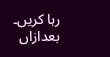رہا کریں۔
بعدازاں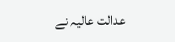عدالت عالیہ نے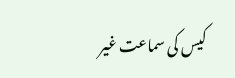کیس کی سماعت غیر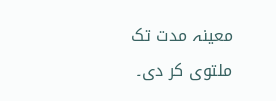معینہ مدت تک ملتوی کر دی۔